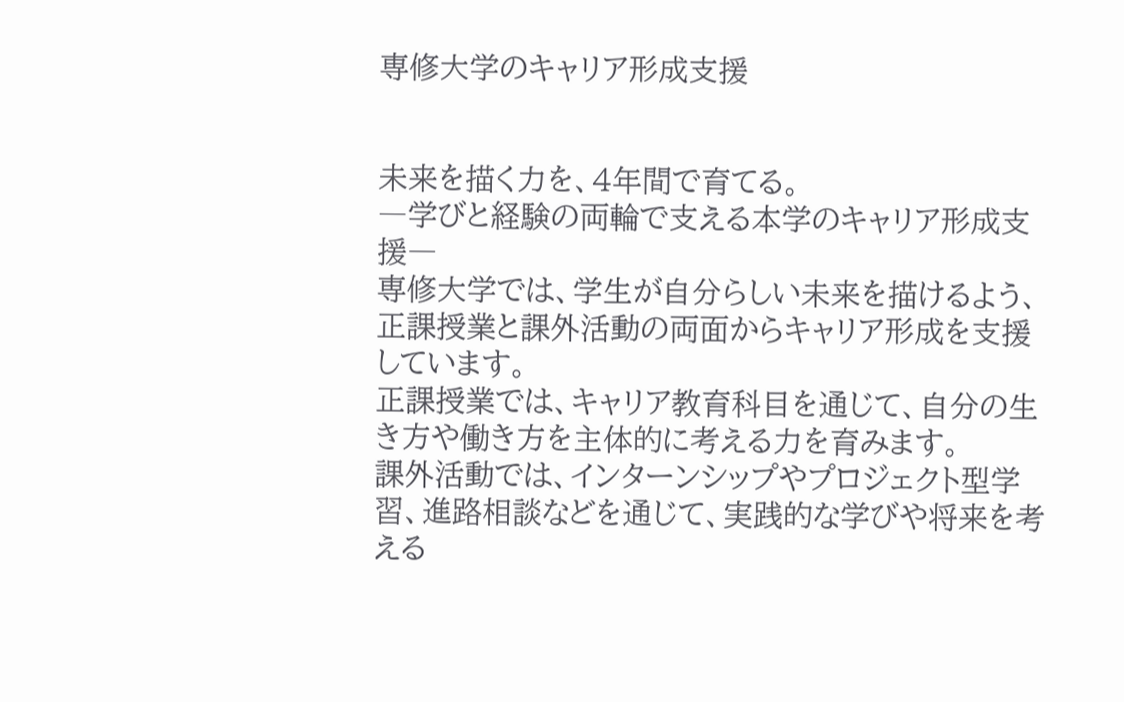専修大学のキャリア形成支援


未来を描く力を、4年間で育てる。
―学びと経験の両輪で支える本学のキャリア形成支援―
専修大学では、学生が自分らしい未来を描けるよう、正課授業と課外活動の両面からキャリア形成を支援しています。
正課授業では、キャリア教育科目を通じて、自分の生き方や働き方を主体的に考える力を育みます。
課外活動では、インターンシップやプロジェクト型学習、進路相談などを通じて、実践的な学びや将来を考える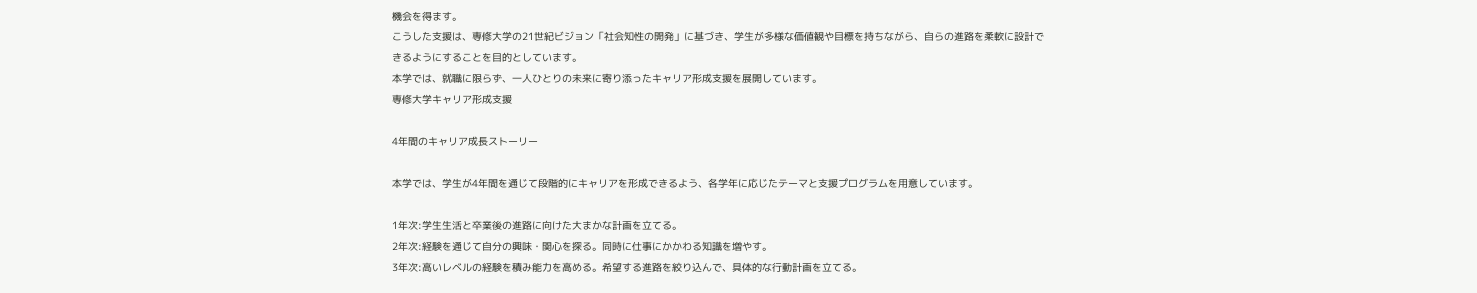機会を得ます。
こうした支援は、専修大学の21世紀ビジョン「社会知性の開発」に基づき、学生が多様な価値観や目標を持ちながら、自らの進路を柔軟に設計できるようにすることを目的としています。
本学では、就職に限らず、一人ひとりの未来に寄り添ったキャリア形成支援を展開しています。
専修大学キャリア形成支援

4年間のキャリア成長ストーリー

本学では、学生が4年間を通じて段階的にキャリアを形成できるよう、各学年に応じたテーマと支援プログラムを用意しています。

1年次:学生生活と卒業後の進路に向けた大まかな計画を立てる。
2年次:経験を通じて自分の興味・関心を探る。同時に仕事にかかわる知識を増やす。
3年次:高いレベルの経験を積み能力を高める。希望する進路を絞り込んで、具体的な行動計画を立てる。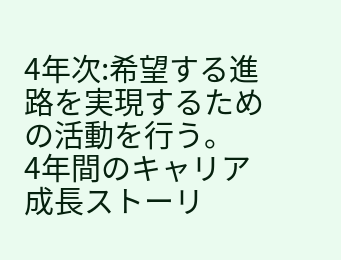4年次:希望する進路を実現するための活動を行う。
4年間のキャリア成長ストーリ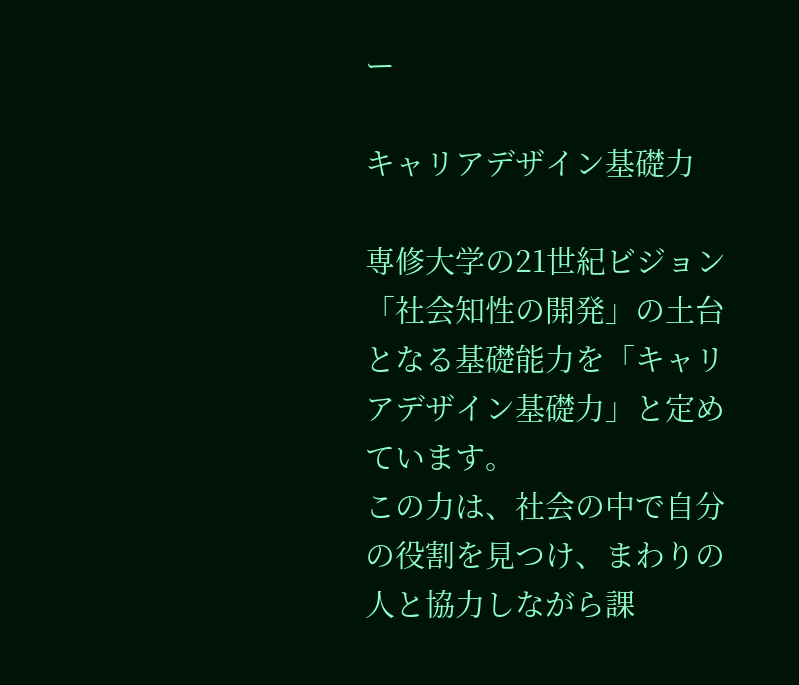ー

キャリアデザイン基礎力

専修大学の21世紀ビジョン「社会知性の開発」の土台となる基礎能力を「キャリアデザイン基礎力」と定めています。
この力は、社会の中で自分の役割を見つけ、まわりの人と協力しながら課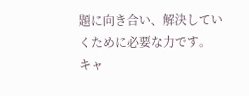題に向き合い、解決していくために必要な力です。
キャ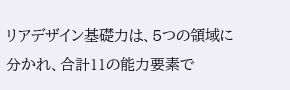リアデザイン基礎力は、5つの領域に分かれ、合計11の能力要素で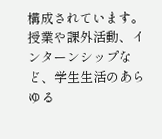構成されています。
授業や課外活動、インターンシップなど、学生生活のあらゆる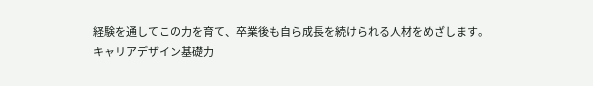経験を通してこの力を育て、卒業後も自ら成長を続けられる人材をめざします。
キャリアデザイン基礎力